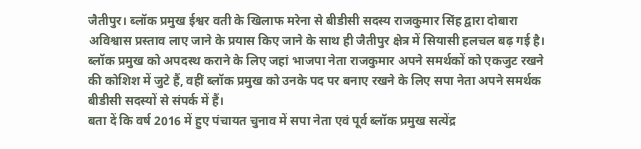जैतीपुर। ब्लॉक प्रमुख ईश्वर वती के खिलाफ मरेना से बीडीसी सदस्य राजकुमार सिंह द्वारा दोबारा अविश्वास प्रस्ताव लाए जाने के प्रयास किए जाने के साथ ही जैतीपुर क्षेत्र में सियासी हलचल बढ़ गई है। ब्लॉक प्रमुख को अपदस्थ कराने के लिए जहां भाजपा नेता राजकुमार अपने समर्थकों को एकजुट रखने की कोशिश में जुटे हैं, वहीं ब्लॉक प्रमुख को उनके पद पर बनाए रखने के लिए सपा नेता अपने समर्थक बीडीसी सदस्यों से संपर्क में हैं।
बता दें कि वर्ष 2016 में हुए पंचायत चुनाव में सपा नेता एवं पूर्व ब्लॉक प्रमुख सत्येंद्र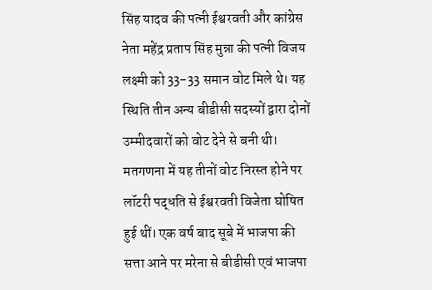सिंह यादव की पत्नी ईश्वरवती और कांग्रेस नेता महेंद्र प्रताप सिंह मुन्ना की पत्नी विजय लक्ष्मी को 33-33 समान वोट मिले थे। यह स्थिति तीन अन्य बीडीसी सदस्यों द्वारा दोनों उम्मीदवारों को वोट देने से बनी थी। मतगणना में यह तीनों वोट निरस्त होने पर लॉटरी पद्धति से ईश्वरवती विजेता घोषित हुई थीं। एक वर्ष बाद सूबे में भाजपा की सत्ता आने पर मरेना से बीडीसी एवं भाजपा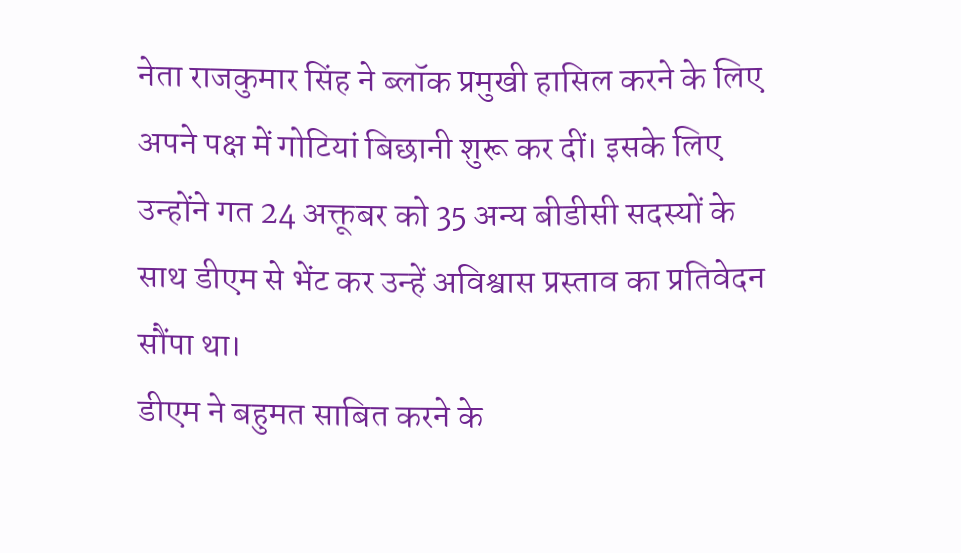नेता राजकुमार सिंह ने ब्लॉक प्रमुखी हासिल करने के लिए अपने पक्ष में गोटियां बिछानी शुरू कर दीं। इसके लिए उन्होंने गत 24 अक्तूबर को 35 अन्य बीडीसी सदस्यों के साथ डीएम से भेंट कर उन्हें अविश्वास प्रस्ताव का प्रतिवेदन सौंपा था।
डीएम ने बहुमत साबित करने के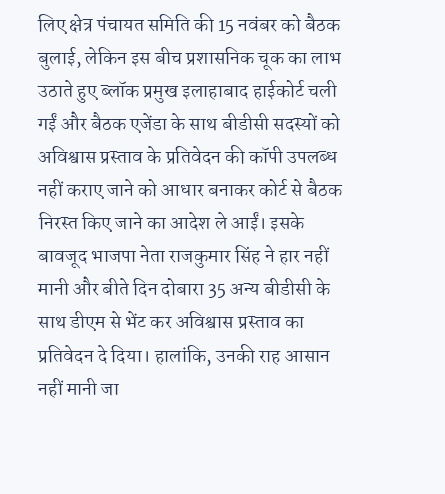लिए क्षेत्र पंचायत समिति की 15 नवंबर को बैठक बुलाई, लेकिन इस बीच प्रशासनिक चूक का लाभ उठाते हुए ब्लॉक प्रमुख इलाहाबाद हाईकोर्ट चली गईं और बैठक एजेंडा के साथ बीडीसी सदस्यों को अविश्वास प्रस्ताव के प्रतिवेदन की कॉपी उपलब्ध नहीं कराए जाने को आधार बनाकर कोर्ट से बैठक निरस्त किए जाने का आदेश ले आईं। इसके बावजूद भाजपा नेता राजकुमार सिंह ने हार नहीं मानी और बीते दिन दोबारा 35 अन्य बीडीसी के साथ डीएम से भेंट कर अविश्वास प्रस्ताव का प्रतिवेदन दे दिया। हालांकि, उनकी राह आसान नहीं मानी जा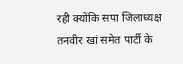रही क्योंकि सपा जिलाध्यक्ष तनवीर खां समेत पार्टी के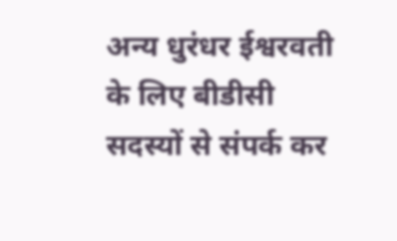अन्य धुरंधर ईश्वरवती के लिए बीडीसी सदस्यों से संपर्क कर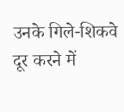उनके गिले-शिकवे दूर करने में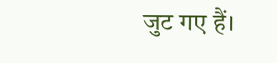जुट गए हैं।